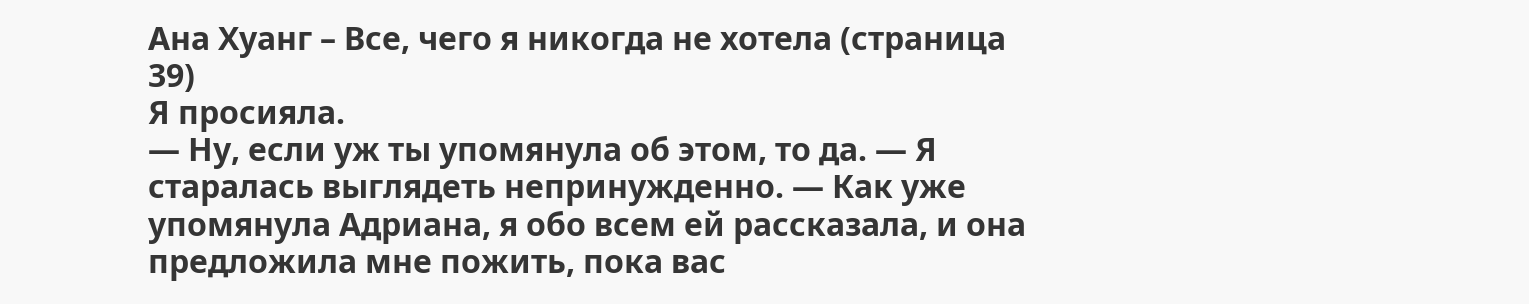Ана Хуанг – Все, чего я никогда не хотела (страница 39)
Я просияла.
— Ну, если уж ты упомянула об этом, то да. — Я старалась выглядеть непринужденно. — Как уже упомянула Адриана, я обо всем ей рассказала, и она предложила мне пожить, пока вас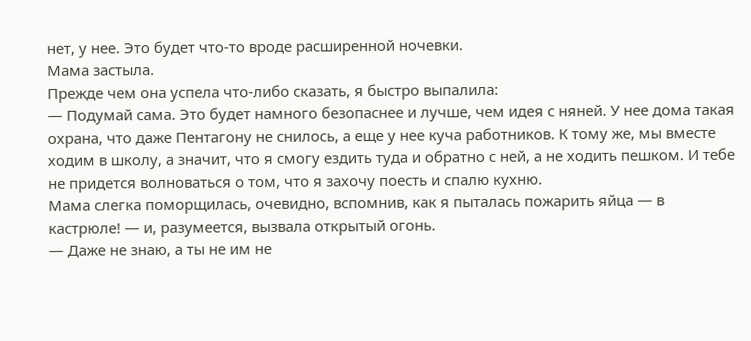нет, у нее. Это будет что-то вроде расширенной ночевки.
Мама застыла.
Прежде чем она успела что-либо сказать, я быстро выпалила:
— Подумай сама. Это будет намного безопаснее и лучше, чем идея с няней. У нее дома такая охрана, что даже Пентагону не снилось, а еще у нее куча работников. К тому же, мы вместе ходим в школу, а значит, что я смогу ездить туда и обратно с ней, а не ходить пешком. И тебе не придется волноваться о том, что я захочу поесть и спалю кухню.
Мама слегка поморщилась, очевидно, вспомнив, как я пыталась пожарить яйца — в кастрюле! — и, разумеется, вызвала открытый огонь.
— Даже не знаю, а ты не им не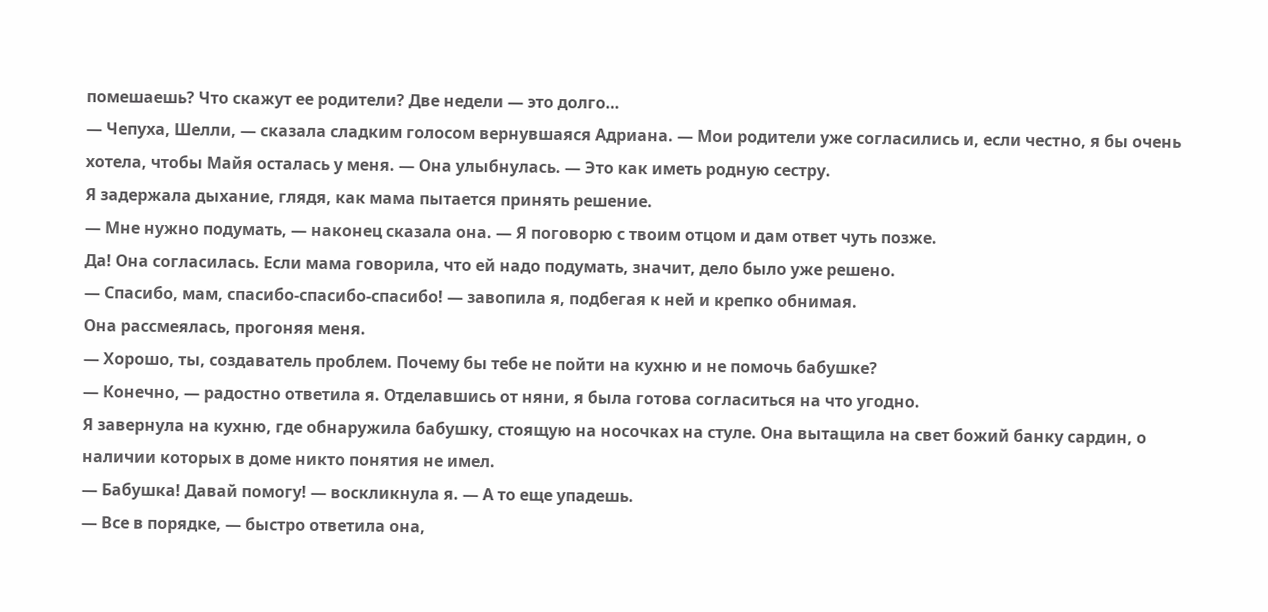помешаешь? Что скажут ее родители? Две недели — это долго…
— Чепуха, Шелли, — сказала сладким голосом вернувшаяся Адриана. — Мои родители уже согласились и, если честно, я бы очень хотела, чтобы Майя осталась у меня. — Она улыбнулась. — Это как иметь родную сестру.
Я задержала дыхание, глядя, как мама пытается принять решение.
— Мне нужно подумать, — наконец сказала она. — Я поговорю с твоим отцом и дам ответ чуть позже.
Да! Она согласилась. Если мама говорила, что ей надо подумать, значит, дело было уже решено.
— Спасибо, мам, спасибо-спасибо-спасибо! — завопила я, подбегая к ней и крепко обнимая.
Она рассмеялась, прогоняя меня.
— Хорошо, ты, создаватель проблем. Почему бы тебе не пойти на кухню и не помочь бабушке?
— Конечно, — радостно ответила я. Отделавшись от няни, я была готова согласиться на что угодно.
Я завернула на кухню, где обнаружила бабушку, стоящую на носочках на стуле. Она вытащила на свет божий банку сардин, о наличии которых в доме никто понятия не имел.
— Бабушка! Давай помогу! — воскликнула я. — А то еще упадешь.
— Все в порядке, — быстро ответила она,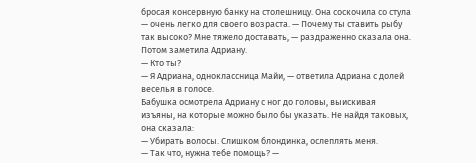бросая консервную банку на столешницу. Она соскочила со стула — очень легко для своего возраста. — Почему ты ставить рыбу так высоко? Мне тяжело доставать, — раздраженно сказала она.
Потом заметила Адриану.
— Кто ты?
— Я Адриана, одноклассница Майи, — ответила Адриана с долей веселья в голосе.
Бабушка осмотрела Адриану с ног до головы, выискивая изъяны, на которые можно было бы указать. Не найдя таковых, она сказала:
— Убирать волосы. Слишком блондинка, ослеплять меня.
— Так что, нужна тебе помощь? —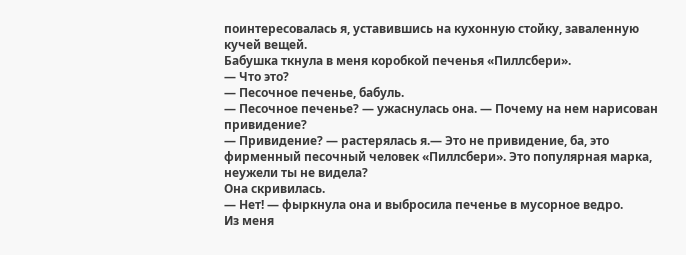поинтересовалась я, уставившись на кухонную стойку, заваленную кучей вещей.
Бабушка ткнула в меня коробкой печенья «Пиллсбери».
— Что это?
— Песочное печенье, бабуль.
— Песочное печенье? — ужаснулась она. — Почему на нем нарисован привидение?
— Привидение? — растерялась я.— Это не привидение, ба, это фирменный песочный человек «Пиллсбери». Это популярная марка, неужели ты не видела?
Она скривилась.
— Нет! — фыркнула она и выбросила печенье в мусорное ведро.
Из меня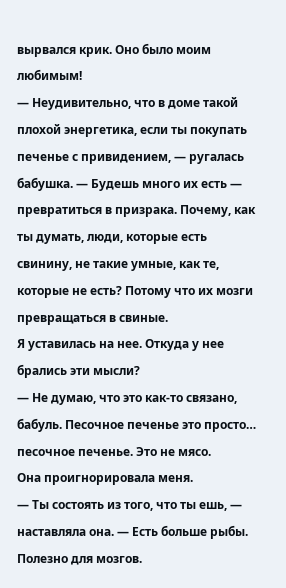вырвался крик. Оно было моим любимым!
— Неудивительно, что в доме такой плохой энергетика, если ты покупать печенье с привидением, — ругалась бабушка. — Будешь много их есть — превратиться в призрака. Почему, как ты думать, люди, которые есть свинину, не такие умные, как те, которые не есть? Потому что их мозги превращаться в свиные.
Я уставилась на нее. Откуда у нее брались эти мысли?
— Не думаю, что это как-то связано, бабуль. Песочное печенье это просто… песочное печенье. Это не мясо.
Она проигнорировала меня.
— Ты состоять из того, что ты ешь, — наставляла она. — Есть больше рыбы. Полезно для мозгов.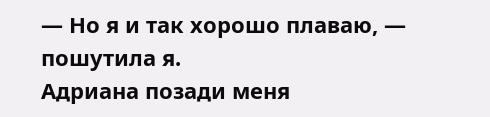— Но я и так хорошо плаваю, — пошутила я.
Адриана позади меня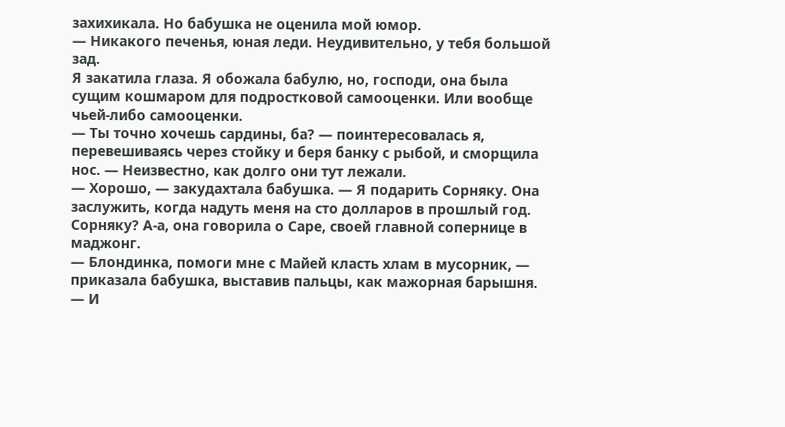захихикала. Но бабушка не оценила мой юмор.
— Никакого печенья, юная леди. Неудивительно, у тебя большой зад.
Я закатила глаза. Я обожала бабулю, но, господи, она была сущим кошмаром для подростковой самооценки. Или вообще чьей-либо самооценки.
— Ты точно хочешь сардины, ба? — поинтересовалась я, перевешиваясь через стойку и беря банку с рыбой, и сморщила нос. — Неизвестно, как долго они тут лежали.
— Хорошо, — закудахтала бабушка. — Я подарить Сорняку. Она заслужить, когда надуть меня на сто долларов в прошлый год.
Сорняку? А-а, она говорила о Саре, своей главной сопернице в маджонг.
— Блондинка, помоги мне с Майей класть хлам в мусорник, — приказала бабушка, выставив пальцы, как мажорная барышня. — И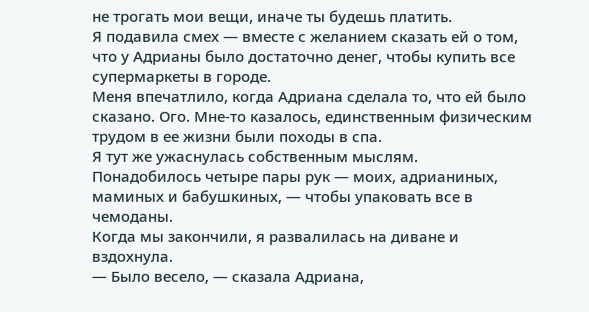не трогать мои вещи, иначе ты будешь платить.
Я подавила смех — вместе с желанием сказать ей о том, что у Адрианы было достаточно денег, чтобы купить все супермаркеты в городе.
Меня впечатлило, когда Адриана сделала то, что ей было сказано. Ого. Мне-то казалось, единственным физическим трудом в ее жизни были походы в спа.
Я тут же ужаснулась собственным мыслям.
Понадобилось четыре пары рук — моих, адрианиных, маминых и бабушкиных, — чтобы упаковать все в чемоданы.
Когда мы закончили, я развалилась на диване и вздохнула.
— Было весело, — сказала Адриана,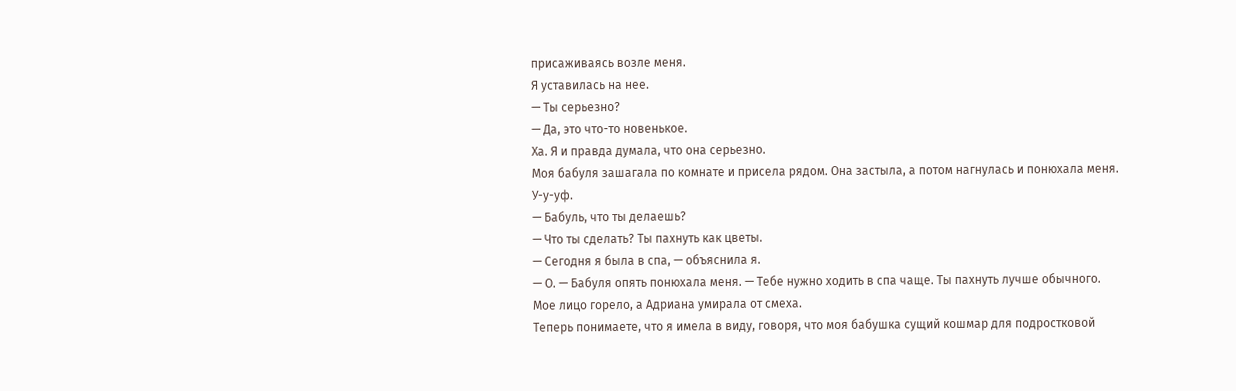присаживаясь возле меня.
Я уставилась на нее.
— Ты серьезно?
— Да, это что-то новенькое.
Ха. Я и правда думала, что она серьезно.
Моя бабуля зашагала по комнате и присела рядом. Она застыла, а потом нагнулась и понюхала меня.
У-у-уф.
— Бабуль, что ты делаешь?
— Что ты сделать? Ты пахнуть как цветы.
— Сегодня я была в спа, — объяснила я.
— О. — Бабуля опять понюхала меня. — Тебе нужно ходить в спа чаще. Ты пахнуть лучше обычного.
Мое лицо горело, а Адриана умирала от смеха.
Теперь понимаете, что я имела в виду, говоря, что моя бабушка сущий кошмар для подростковой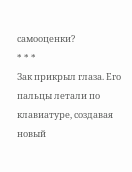самооценки?
* * *
Зак прикрыл глаза. Его пальцы летали по клавиатуре, создавая новый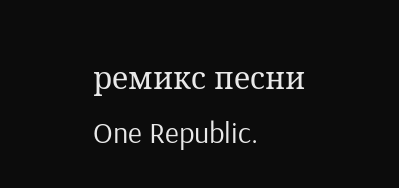ремикс песни One Republic.